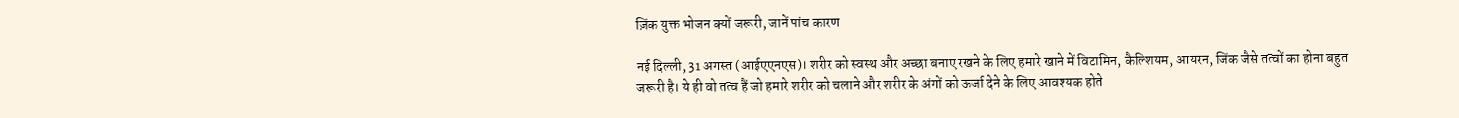ज़िंक युक्त भोजन क्यों जरूरी, जानें पांच कारण

नई दिल्ली, 31 अगस्त (आईएएनएस)। शरीर को स्वस्थ और अच्छा बनाए रखने के लिए हमारे खाने में विटामिन, कैल्शियम, आयरन, जिंक जैसे तत्वों का होना बहुत जरूरी है। ये ही वो तत्व हैं जो हमारे शरीर को चलाने और शरीर के अंगों को ऊर्जा देने के लिए आवश्यक होते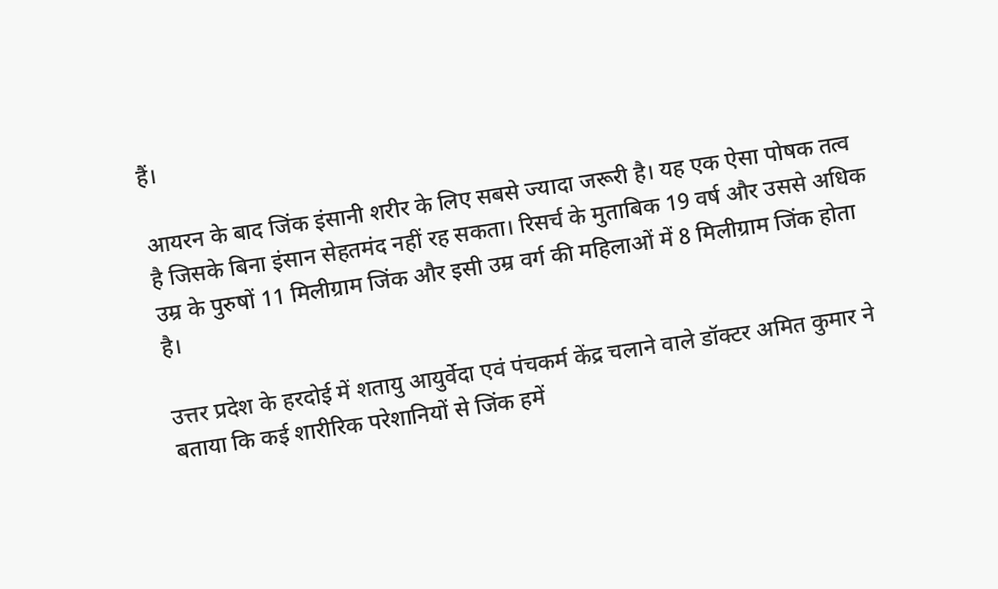हैं।

आयरन के बाद जिंक इंसानी शरीर के लिए सबसे ज्यादा जरूरी है। यह एक ऐसा पोषक तत्व है जिसके बिना इंसान सेहतमंद नहीं रह सकता। रिसर्च के मुताबिक 19 वर्ष और उससे अधिक उम्र के पुरुषों 11 मिलीग्राम जिंक और इसी उम्र वर्ग की महिलाओं में 8 मिलीग्राम जिंक होता है।

उत्तर प्रदेश के हरदोई में शतायु आयुर्वेदा एवं पंचकर्म केंद्र चलाने वाले डॉक्टर अमित कुमार ने बताया कि कई शारीरिक परेशानियों से जिंक हमें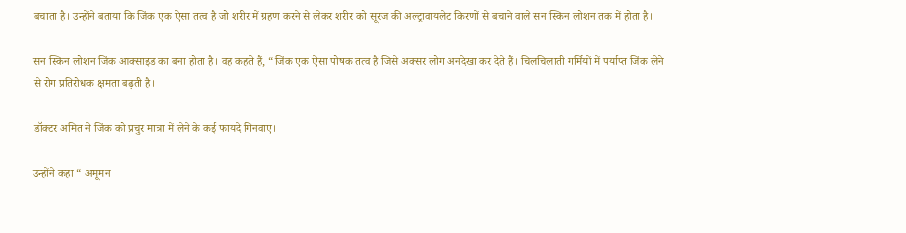बचाता है। उन्होंने बताया कि जिंक एक ऐसा तत्व है जो शरीर में ग्रहण करने से लेकर शरीर को सूरज की अल्ट्रावायलेट किरणों से बचाने वाले सन स्किन लोशन तक में होता है।

सन स्किन लोशन जिंक आक्साइड का बना होता है। वह कहते हैं, “जिंक एक ऐसा पोषक तत्व है जिसे अक्सर लोग अनदेखा कर देते हैं। चिलचिलाती गर्मियों में पर्याप्त जिंक लेने से रोग प्रतिरोधक क्षमता बढ़ती है।

डॉक्टर अमित ने जिंक को प्रचुर मात्रा में लेने के कई फायदे गिनवाए।

उन्होंने कहा “ अमूमन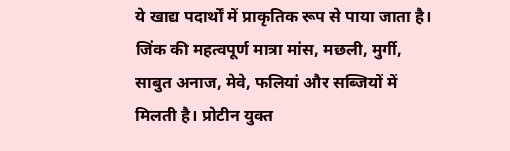ये खाद्य पदार्थों में प्राकृतिक रूप से पाया जाता है। जिंक की महत्वपूर्ण मात्रा मांस, मछली, मुर्गी, साबुत अनाज, मेवे, फलियां और सब्जियों में मिलती है। प्रोटीन युक्त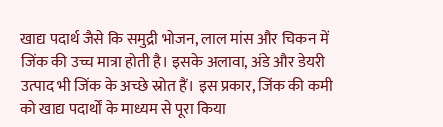खाद्य पदार्थ जैसे कि समुद्री भोजन, लाल मांस और चिकन में जिंक की उच्च मात्रा होती है। इसके अलावा, अंडे और डेयरी उत्पाद भी जिंक के अच्छे स्रोत हैं। इस प्रकार, जिंक की कमी को खाद्य पदार्थों के माध्यम से पूरा किया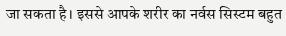जा सकता है। इससे आपके शरीर का नर्वस सिस्टम बहुत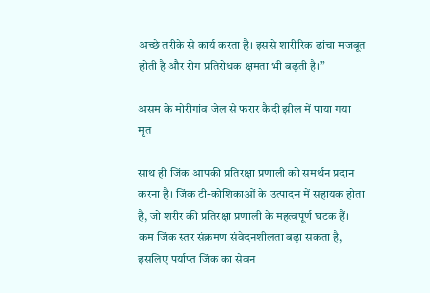अच्छे तरीके से कार्य करता है। इससे शारीरिक ढांचा मजबूत होती है और रोग प्रतिरोधक क्षमता भी बढ़ती है।”

असम के मोरीगांव जेल से फरार कैदी झील में पाया गया मृत

साथ ही जिंक आपकी प्रतिरक्षा प्रणाली को समर्थन प्रदान करना है। जिंक टी-कोशिकाओं के उत्पादन में सहायक होता है, जो शरीर की प्रतिरक्षा प्रणाली के महत्वपूर्ण घटक हैं। कम जिंक स्तर संक्रमण संवेदनशीलता बढ़ा सकता है, इसलिए पर्याप्त जिंक का सेवन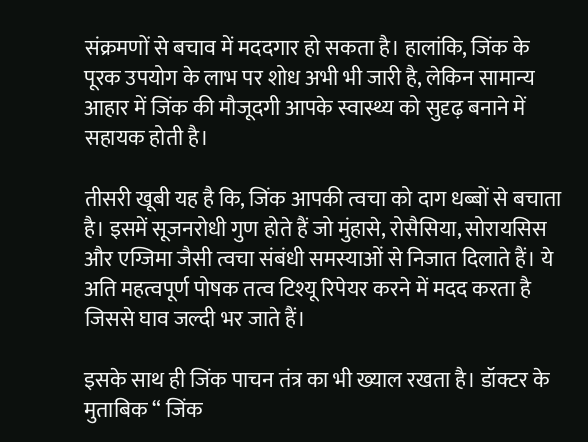संक्रमणों से बचाव में मददगार हो सकता है। हालांकि, जिंक के पूरक उपयोग के लाभ पर शोध अभी भी जारी है, लेकिन सामान्य आहार में जिंक की मौजूदगी आपके स्वास्थ्य को सुदृढ़ बनाने में सहायक होती है।

तीसरी खूबी यह है कि, जिंक आपकी त्वचा को दाग धब्बों से बचाता है। इसमें सूजनरोधी गुण होते हैं जो मुंहासे, रोसैसिया, सोरायसिस और एग्जिमा जैसी त्वचा संबंधी समस्याओं से निजात दिलाते हैं। ये अति महत्वपूर्ण पोषक तत्व टिश्यू रिपेयर करने में मदद करता है जिससे घाव जल्दी भर जाते हैं।

इसके साथ ही जिंक पाचन तंत्र का भी ख्याल रखता है। डॉक्टर के मुताबिक “ जिंक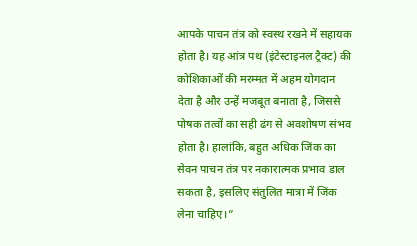आपके पाचन तंत्र को स्वस्थ रखने में सहायक होता है। यह आंत्र पथ (इंटेस्टाइनल ट्रैक्ट) की कोशिकाओं की मरम्मत में अहम योगदान देता है और उन्हें मजबूत बनाता है, जिससे पोषक तत्वों का सही ढंग से अवशोषण संभव होता है। हालांकि, बहुत अधिक जिंक का सेवन पाचन तंत्र पर नकारात्मक प्रभाव डाल सकता है, इसलिए संतुलित मात्रा में जिंक लेना चाहिए।”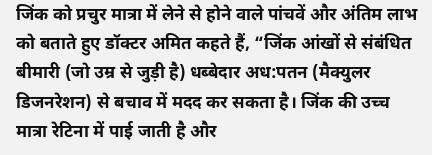जिंक को प्रचुर मात्रा में लेने से होने वाले पांचवें और अंतिम लाभ को बताते हुए डॉक्टर अमित कहते हैं, “जिंक आंखों से संबंधित बीमारी (जो उम्र से जुड़ी है) धब्बेदार अध:पतन (मैक्युलर डिजनरेशन) से बचाव में मदद कर सकता है। जिंक की उच्च मात्रा रेटिना में पाई जाती है और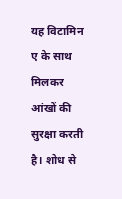यह विटामिन ए के साथ मिलकर आंखों की सुरक्षा करती है। शोध से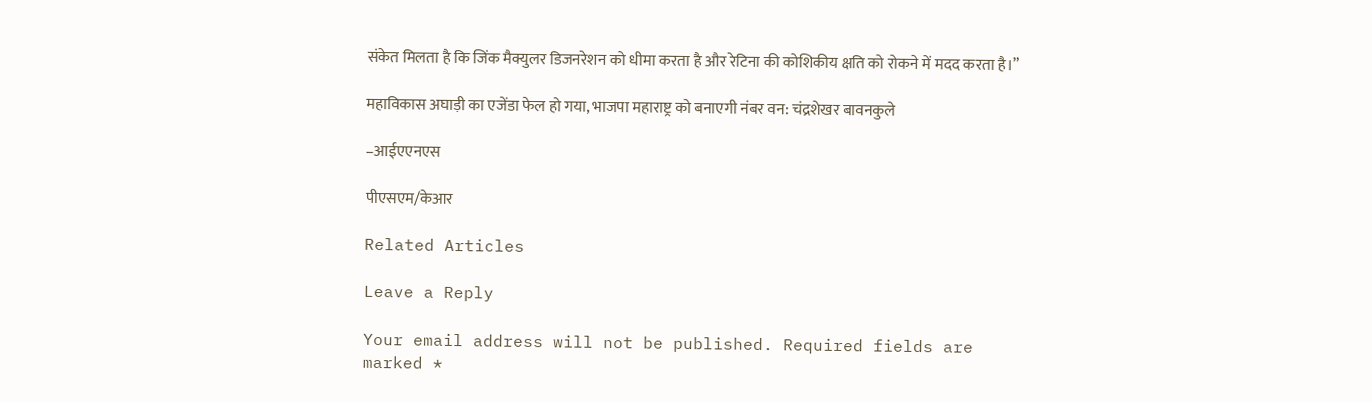संकेत मिलता है कि जिंक मैक्युलर डिजनरेशन को धीमा करता है और रेटिना की कोशिकीय क्षति को रोकने में मदद करता है।”

महाविकास अघाड़ी का एजेंडा फेल हो गया, भाजपा महाराष्ट्र को बनाएगी नंबर वन: चंद्रशेखर बावनकुले

–आईएएनएस

पीएसएम/केआर

Related Articles

Leave a Reply

Your email address will not be published. Required fields are marked *